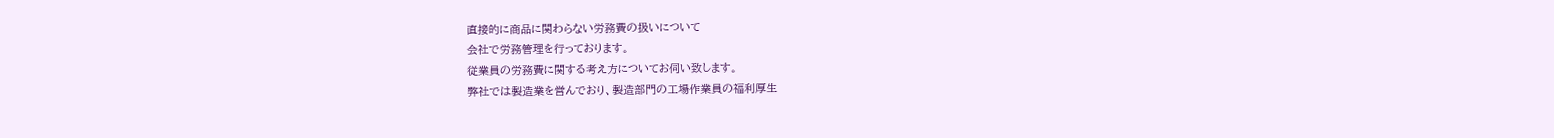直接的に商品に関わらない労務費の扱いについて
会社で労務管理を行っております。
従業員の労務費に関する考え方についてお伺い致します。
弊社では製造業を営んでおり、製造部門の工場作業員の福利厚生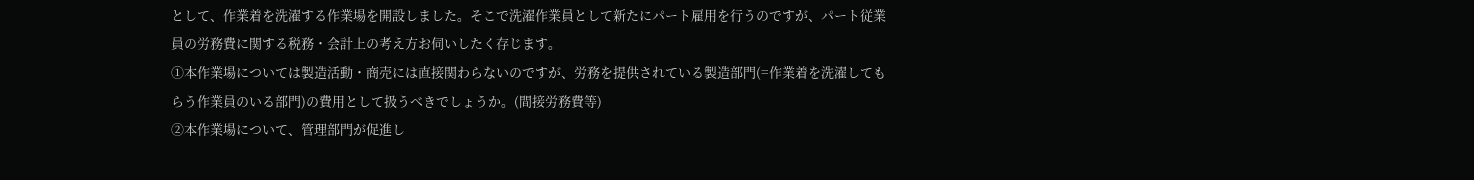として、作業着を洗濯する作業場を開設しました。そこで洗濯作業員として新たにパート雇用を行うのですが、パート従業員の労務費に関する税務・会計上の考え方お伺いしたく存じます。
①本作業場については製造活動・商売には直接関わらないのですが、労務を提供されている製造部門(=作業着を洗濯してもらう作業員のいる部門)の費用として扱うべきでしょうか。(間接労務費等)
②本作業場について、管理部門が促進し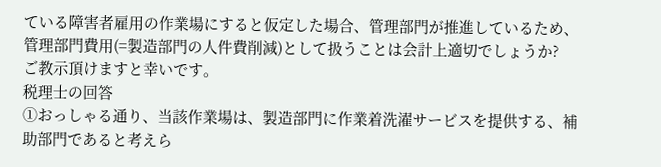ている障害者雇用の作業場にすると仮定した場合、管理部門が推進しているため、管理部門費用(=製造部門の人件費削減)として扱うことは会計上適切でしょうか?
ご教示頂けますと幸いです。
税理士の回答
①おっしゃる通り、当該作業場は、製造部門に作業着洗濯サービスを提供する、補助部門であると考えら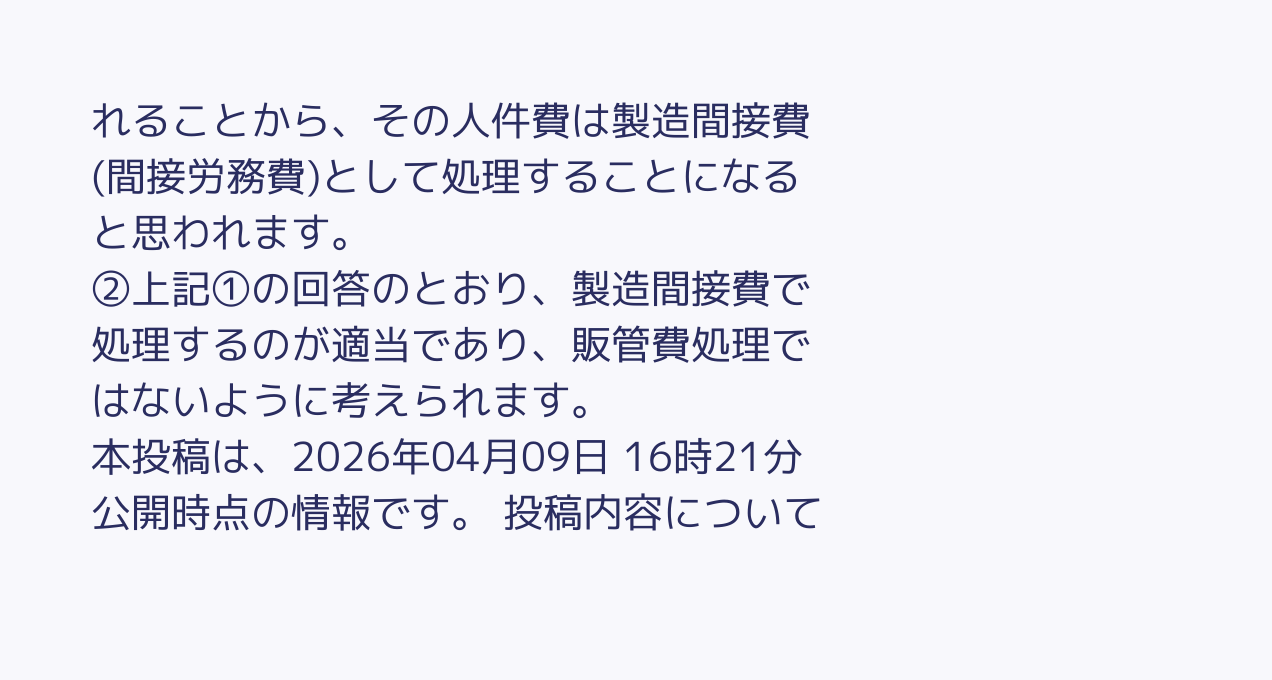れることから、その人件費は製造間接費(間接労務費)として処理することになると思われます。
②上記①の回答のとおり、製造間接費で処理するのが適当であり、販管費処理ではないように考えられます。
本投稿は、2026年04月09日 16時21分公開時点の情報です。 投稿内容について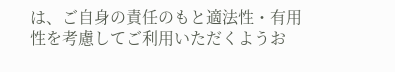は、ご自身の責任のもと適法性・有用性を考慮してご利用いただくようお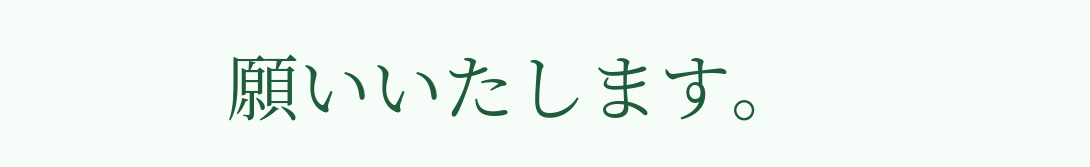願いいたします。